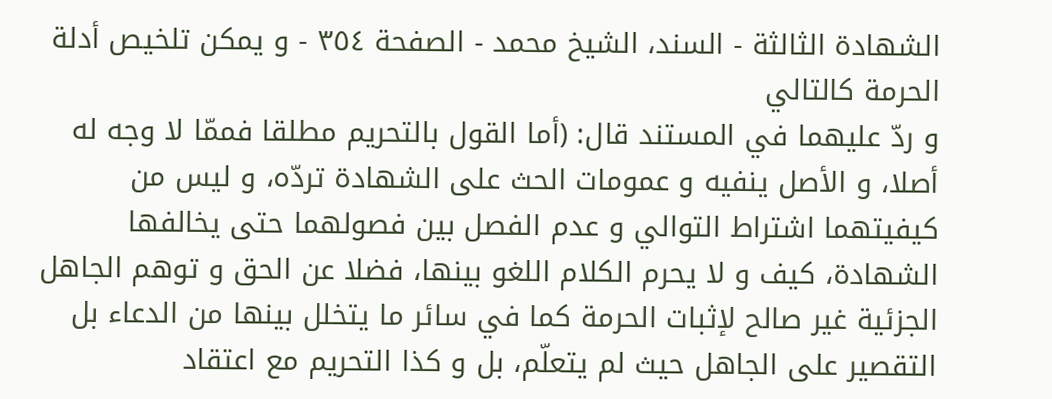الشهادة الثالثة - السند، الشيخ محمد - الصفحة ٣٥٤ - و يمكن تلخيص أدلة الحرمة كالتالي
و ردّ عليهما في المستند قال: (أما القول بالتحريم مطلقا فممّا لا وجه له أصلا، و الأصل ينفيه و عمومات الحث على الشهادة تردّه، و ليس من كيفيتهما اشتراط التوالي و عدم الفصل بين فصولهما حتى يخالفها الشهادة، كيف و لا يحرم الكلام اللغو بينها، فضلا عن الحق و توهم الجاهل الجزئية غير صالح لإثبات الحرمة كما في سائر ما يتخلل بينها من الدعاء بل التقصير على الجاهل حيث لم يتعلّم، بل و كذا التحريم مع اعتقاد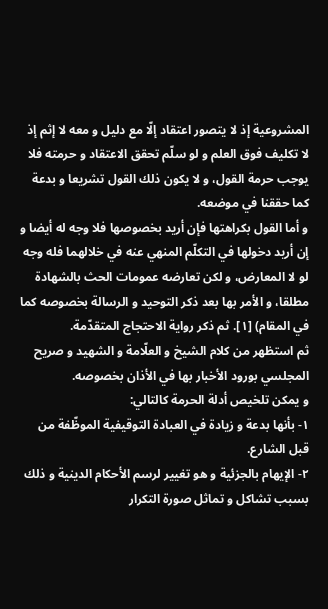المشروعية إذ لا يتصور اعتقاد إلّا مع دليل و معه لا إثم إذ لا تكليف فوق العلم و لو سلّم تحقق الاعتقاد و حرمته فلا يوجب حرمة القول، و لا يكون ذلك القول تشريعا و بدعة كما حققنا في موضعه.
و أما القول بكراهتها فإن أريد بخصوصها فلا وجه له أيضا و إن أريد دخولها في التكلّم المنهي عنه في خلالهما فله وجه لو لا المعارض، و لكن تعارضه عمومات الحث بالشهادة مطلقا، و الأمر بها بعد ذكر التوحيد و الرسالة بخصوصه كما في المقام) [١]. ثم ذكر رواية الاحتجاج المتقدّمة.
ثم استظهر من كلام الشيخ و العلّامة و الشهيد و صريح المجلسي بورود الأخبار بها في الأذان بخصوصه.
و يمكن تلخيص أدلة الحرمة كالتالي:
١- بأنها بدعة و زيادة في العبادة التوقيفية الموظّفة من قبل الشارع.
٢- الإيهام بالجزئية و هو تغيير لرسم الأحكام الدينية و ذلك بسبب تشاكل و تماثل صورة التكرار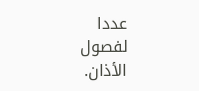عددا لفصول الأذان.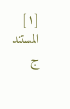[١] المستند ج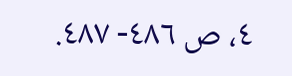٤، ص ٤٨٦- ٤٨٧.